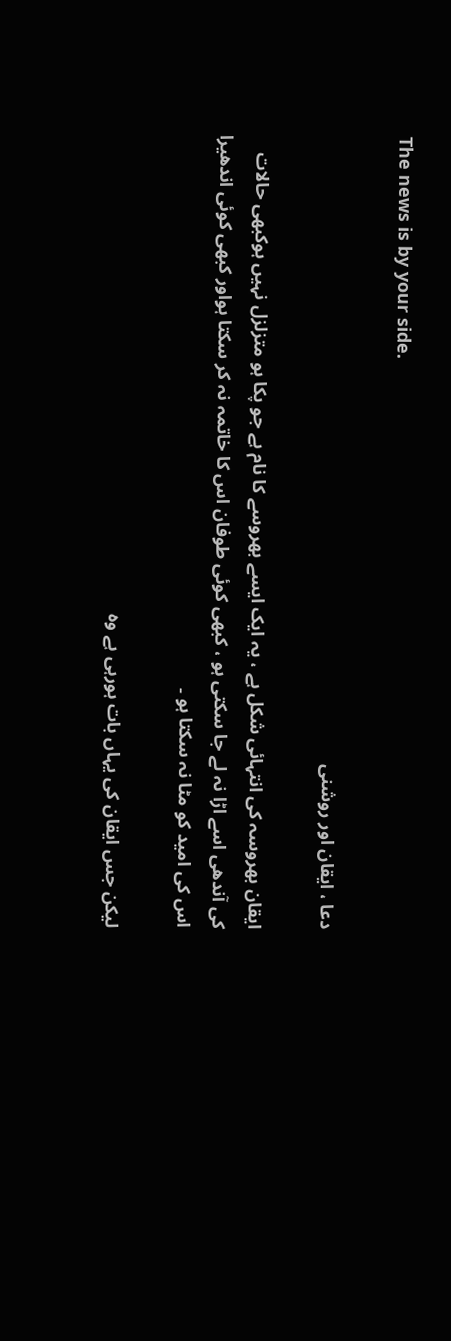The news is by your side.

دعا ، ایقان اور روشنی

ایقان بھروسہ کی انتہائی شکل ہے ، یہ ایک ایسے بھروسے کا نام ہے جو پکا ہو متزلزل نہیں ہوکبھی حالات کی آندھی اسے اڑا نہ لے جا سکتی ہو ، کبھی کوئی طوفان اس کا خاتمہ نہ کر سکتا ہواور کبھی کوئی اندھیرا اس کی امید کو مٹا نہ سکتا ہو ۔

لیکن جس ایقان کی یہاں بات ہورہی ہے وہ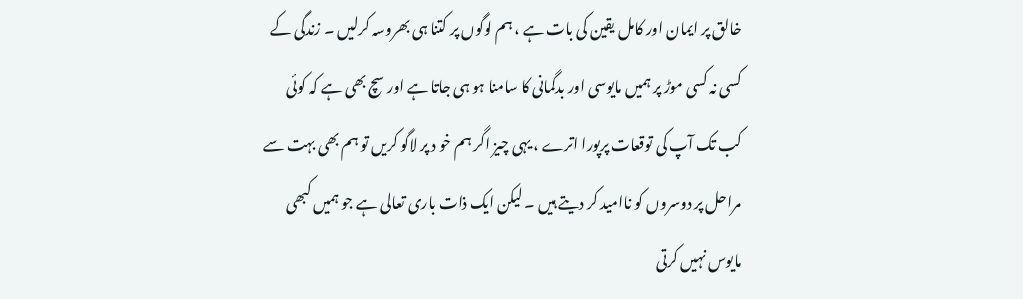خالق پر ایمان اور کامل یقین کی بات ہے ، ہم لوگوں پر کتنا ہی بھروسہ کرلیں ۔ زندگی کے کسی نہ کسی موڑ پر ہمیں مایوسی اور بدگمانی کا سامنا ہو ہی جاتا ہے اور سچ بھی ہے کہ کوئی کب تک آپ کی توقعات پرپورا اترے ، یہی چیز اگر ہم خو د پر لاگو کریں تو ہم بھی بہت سے مراحل پر دوسروں کو ناامید کر دیتے ہیں ۔ لیکن ایک ذات باری تعالی ہے جو ہمیں کبھی مایوس نہیں کرتی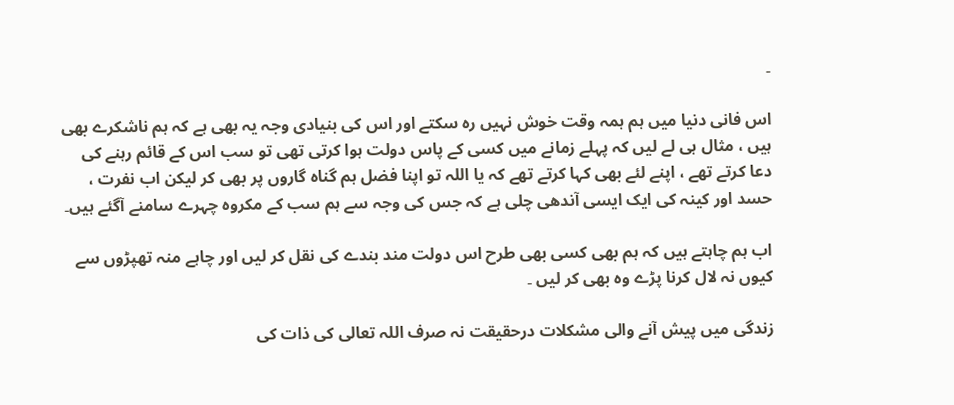۔

اس فانی دنیا میں ہم ہمہ وقت خوش نہیں رہ سکتے اور اس کی بنیادی وجہ یہ بھی ہے کہ ہم ناشکرے بھی ہیں ، مثال ہی لے لیں کہ پہلے زمانے میں کسی کے پاس دولت ہوا کرتی تھی تو سب اس کے قائم رہنے کی دعا کرتے تھے ، اپنے لئے بھی کہا کرتے تھے کہ یا اللہ تو اپنا فضل ہم گناہ گاروں پر بھی کر لیکن اب نفرت ، حسد اور کینہ کی ایک ایسی آندھی چلی ہے کہ جس کی وجہ سے ہم سب کے مکروہ چہرے سامنے آگئے ہیں۔

اب ہم چاہتے ہیں کہ ہم بھی کسی بھی طرح اس دولت مند بندے کی نقل کر لیں اور چاہے منہ تھپڑوں سے کیوں نہ لال کرنا پڑے وہ بھی کر لیں ۔

زندگی میں پیش آنے والی مشکلات درحقیقت نہ صرف اللہ تعالی کی ذات کی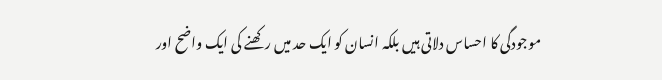موجودگی کا احساس دلاتی ہیں بلکہ انسان کو ایک حد میں رکھنے کی ایک واضح اور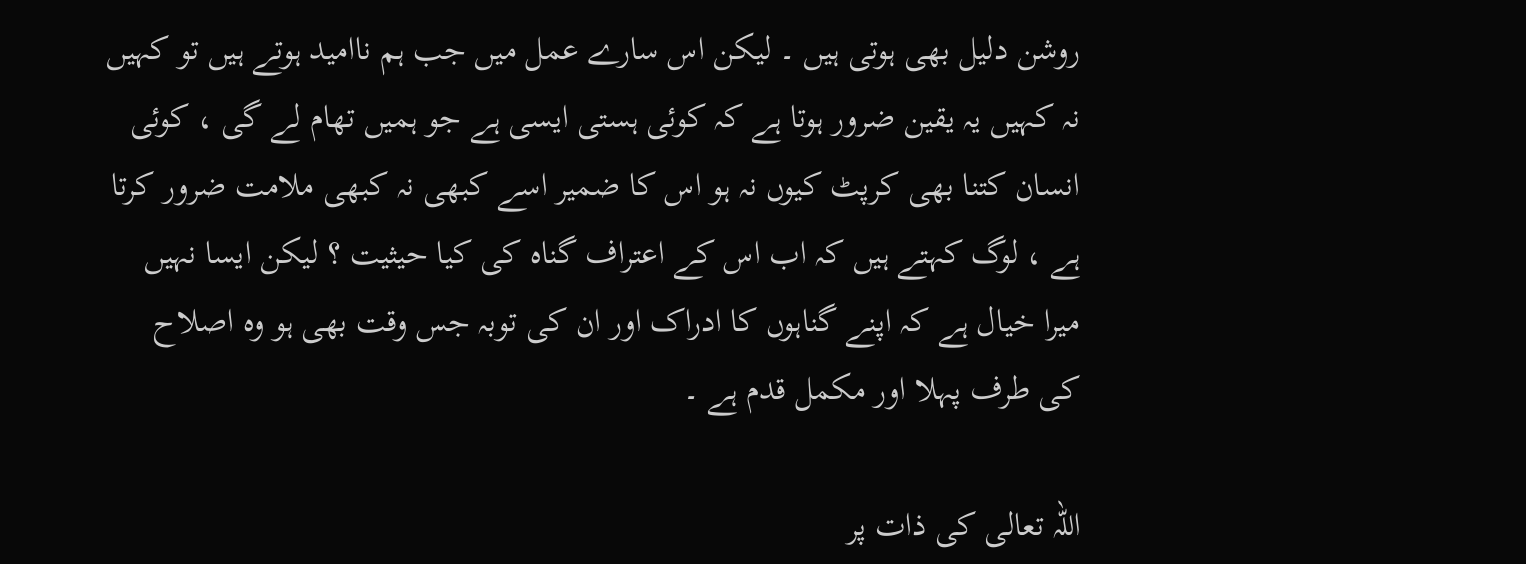روشن دلیل بھی ہوتی ہیں ۔ لیکن اس سارے عمل میں جب ہم ناامید ہوتے ہیں تو کہیں نہ کہیں یہ یقین ضرور ہوتا ہے کہ کوئی ہستی ایسی ہے جو ہمیں تھام لے گی ، کوئی انسان کتنا بھی کرپٹ کیوں نہ ہو اس کا ضمیر اسے کبھی نہ کبھی ملامت ضرور کرتا ہے ، لوگ کہتے ہیں کہ اب اس کے اعتراف گناہ کی کیا حیثیت ؟ لیکن ایسا نہیں میرا خیال ہے کہ اپنے گناہوں کا ادراک اور ان کی توبہ جس وقت بھی ہو وہ اصلاح کی طرف پہلا اور مکمل قدم ہے ۔

اللہ تعالی کی ذات پر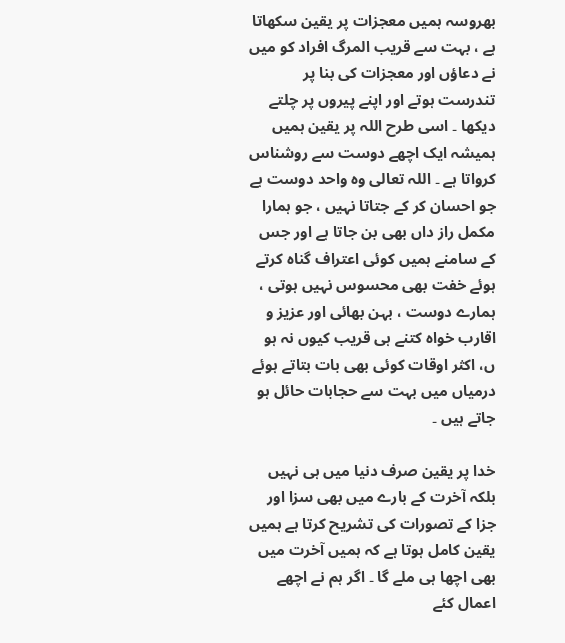بھروسہ ہمیں معجزات پر یقین سکھاتا ہے ، بہت سے قریب المرگ افراد کو میں نے دعاؤں اور معجزات کی بنا پر تندرست ہوتے اور اپنے پیروں پر چلتے دیکھا ۔ اسی طرح اللہ پر یقین ہمیں ہمیشہ ایک اچھے دوست سے روشناس کرواتا ہے ۔ اللہ تعالی وہ واحد دوست ہے جو احسان کر کے جتاتا نہیں ، جو ہمارا مکمل راز داں بھی بن جاتا ہے اور جس کے سامنے ہمیں کوئی اعتراف گناہ کرتے ہوئے خفت بھی محسوس نہیں ہوتی ، ہمارے دوست ، بہن بھائی اور عزیز و اقارب خواہ کتنے ہی قریب کیوں نہ ہو ں، اکثر اوقات کوئی بھی بات بتاتے ہوئے درمیاں میں بہت سے حجابات حائل ہو جاتے ہیں ۔

خدا پر یقین صرف دنیا میں ہی نہیں بلکہ آخرت کے بارے میں بھی سزا اور جزا کے تصورات کی تشریح کرتا ہے ہمیں یقین کامل ہوتا ہے کہ ہمیں آخرت میں بھی اچھا ہی ملے گا ۔ اگر ہم نے اچھے اعمال کئے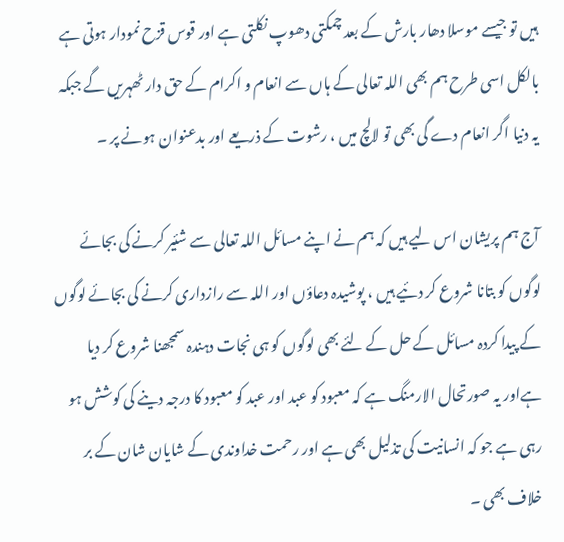ہیں تو جیسے موسلا دھار بارش کے بعد چمکتی دھوپ نکلتی ہے اور قوس قزح نمودار ہوتی ہے بالکل اسی طرح ہم بھی اللہ تعالی کے ہاں سے انعام و اکرام کے حق دار ٹھہریں گے جبکہ یہ دنیا اگر انعام دے گی بھی تو لالچ میں ، رشوت کے ذریعے اور بدعنوان ہونے پر ۔

آج ہم پریشان اس لیے ہیں کہ ہم نے اپنے مسائل اللہ تعالی سے شئیر کرنے کی بجائے لوگوں کو بتانا شروع کر دئیے ہیں ، پوشیدہ دعاؤں اور اللہ سے رازداری کرنے کی بجائے لوگوں کے پیدا کردہ مسائل کے حل کے لئے بھی لوگوں کو ہی نجات دہندہ سمجھنا شروع کر دیا ہےاور یہ صورتحال الارمنگ ہے کہ معبود کو عبد اور عبد کو معبود کا درجہ دینے کی کوشش ہو رہی ہے جو کہ انسانیت کی تذلیل بھی ہے اور رحمت خداوندی کے شایان شان کے بر خلاف بھی ۔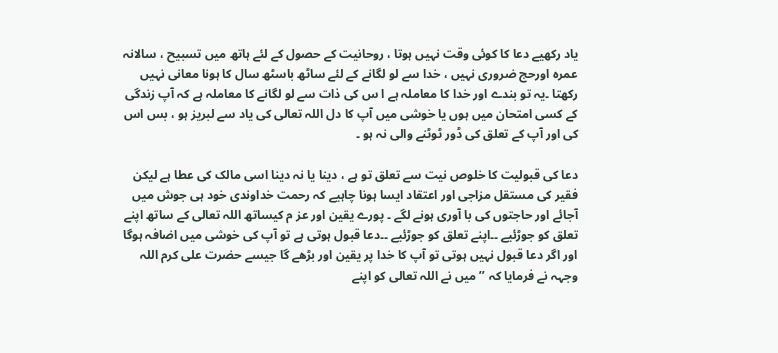یاد رکھیے دعا کا کوئی وقت نہیں ہوتا ، روحانیت کے حصول کے لئے ہاتھ میں تسبیح ، سالانہ عمرہ اورحج ضروری نہیں ، خدا سے لو لگانے کے لئے ساٹھ باسٹھ سال کا ہونا معانی نہیں رکھتا ۔یہ تو بندے اور خدا کا معاملہ ہے ا س کی ذات سے لو لگانے کا معاملہ ہے کہ آپ زندگی کے کسی امتحان میں ہوں یا خوشی میں آپ کا دل اللہ تعالی کی یاد سے لبریز ہو ، بس اس کی اور آپ کے تعلق کی ڈور ٹوٹنے والی نہ ہو ۔

دعا کی قبولیت کا خلوص نیت سے تعلق تو ہے ، دینا یا نہ دینا اسی مالک کی عطا ہے لیکن فقیر کی مستقل مزاجی اور اعتقاد ایسا ہونا چاہیے کہ رحمت خداوندی خود ہی جوش میں آجائے اور حاجتوں کی با آوری ہونے لگے ۔ پورے یقین اور عز م کیساتھ اللہ تعالی کے ساتھ اپنے تعلق کو جوڑئیے ۔۔اپنے تعلق کو جوڑئیے ۔۔دعا قبول ہوتی ہے تو آپ کی خوشی میں اضافہ ہوگا اور اگر دعا قبول نہیں ہوتی تو آپ کا خدا پر یقین اور بڑھے گا جیسے حضرت علی کرم اللہ وجہہ نے فرمایا کہ ’’ میں نے اللہ تعالی کو اپنے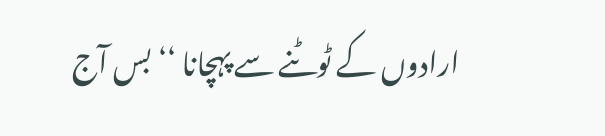ارادوں کے ٹوٹنے سے پہچانا ‘‘ بس آج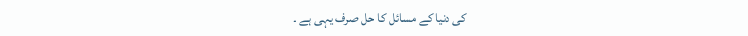کی دنیا کے مسائل کا حل صرف یہی ہے ۔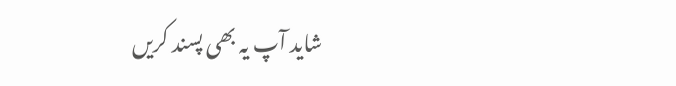شاید آپ یہ بھی پسند کریں